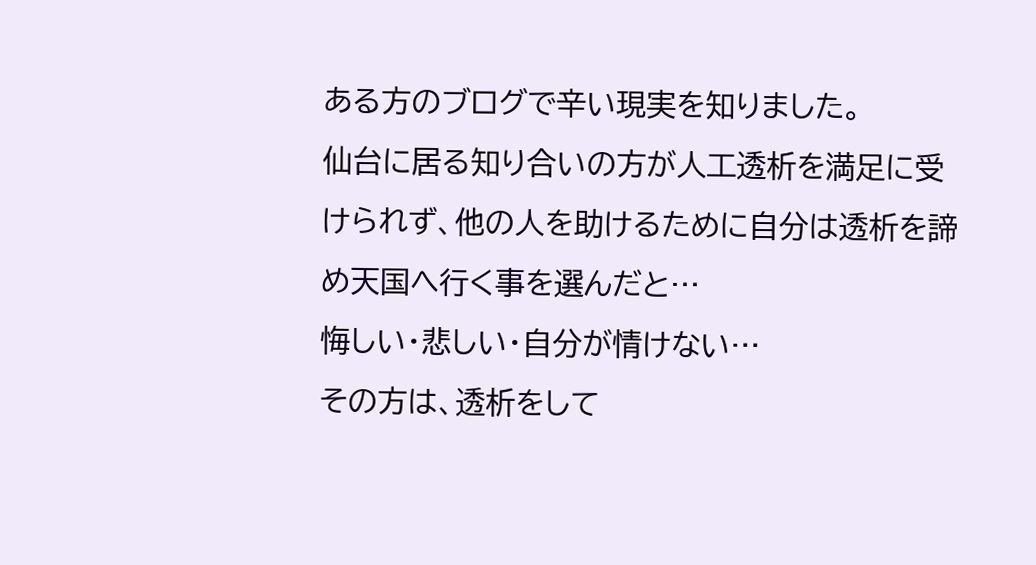ある方のブログで辛い現実を知りました。
仙台に居る知り合いの方が人工透析を満足に受けられず、他の人を助けるために自分は透析を諦め天国へ行く事を選んだと…
悔しい・悲しい・自分が情けない…
その方は、透析をして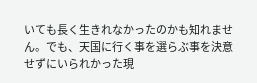いても長く生きれなかったのかも知れません。でも、天国に行く事を選らぶ事を決意せずにいられかった現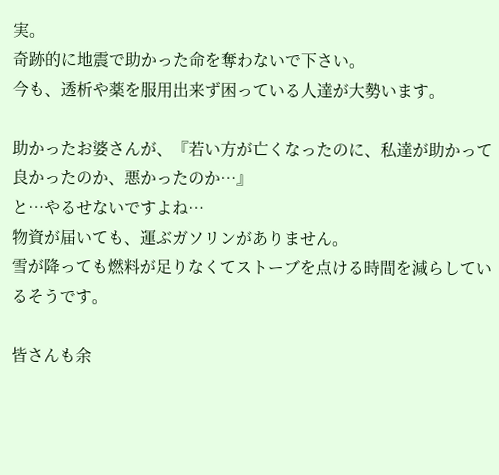実。
奇跡的に地震で助かった命を奪わないで下さい。
今も、透析や薬を服用出来ず困っている人達が大勢います。

助かったお婆さんが、『若い方が亡くなったのに、私達が助かって良かったのか、悪かったのか…』
と…やるせないですよね…
物資が届いても、運ぶガソリンがありません。
雪が降っても燃料が足りなくてストーブを点ける時間を減らしているそうです。

皆さんも余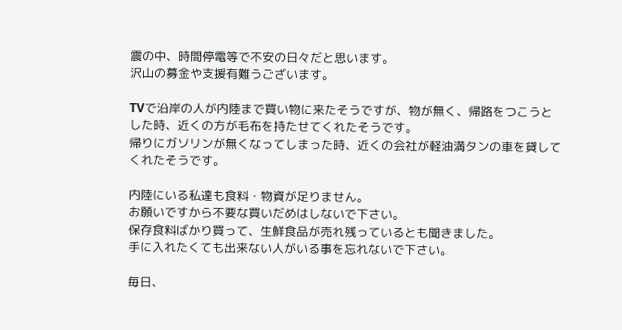震の中、時間停電等で不安の日々だと思います。
沢山の募金や支援有難うございます。

TVで沿岸の人が内陸まで買い物に来たそうですが、物が無く、帰路をつこうとした時、近くの方が毛布を持たせてくれたそうです。
帰りにガソリンが無くなってしまった時、近くの会社が軽油満タンの車を貸してくれたそうです。

内陸にいる私達も食料・物資が足りません。
お願いですから不要な買いだめはしないで下さい。
保存食料ばかり買って、生鮮食品が売れ残っているとも聞きました。
手に入れたくても出来ない人がいる事を忘れないで下さい。

毎日、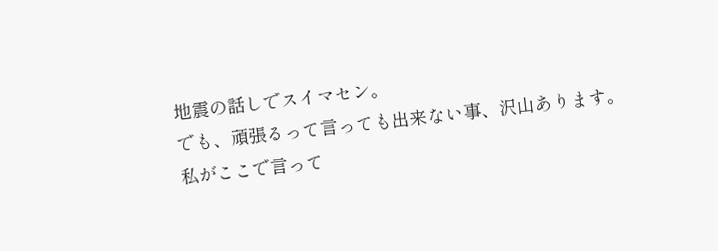地震の話しでスイマセン。
でも、頑張るって言っても出来ない事、沢山あります。
私がここで言って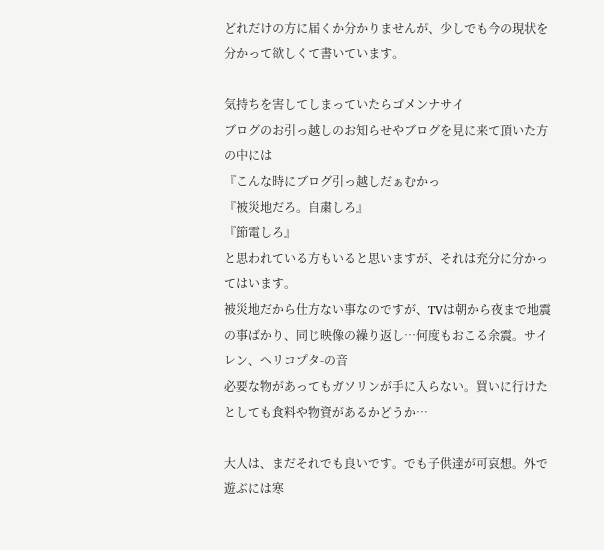どれだけの方に届くか分かりませんが、少しでも今の現状を分かって欲しくて書いています。

気持ちを害してしまっていたらゴメンナサイ
ブログのお引っ越しのお知らせやブログを見に来て頂いた方の中には
『こんな時にブログ引っ越しだぁむかっ
『被災地だろ。自粛しろ』
『節電しろ』
と思われている方もいると思いますが、それは充分に分かってはいます。
被災地だから仕方ない事なのですが、TVは朝から夜まで地震の事ばかり、同じ映像の繰り返し…何度もおこる余震。サイレン、ヘリコプタ-の音
必要な物があってもガソリンが手に入らない。買いに行けたとしても食料や物資があるかどうか…

大人は、まだそれでも良いです。でも子供達が可哀想。外で遊ぶには寒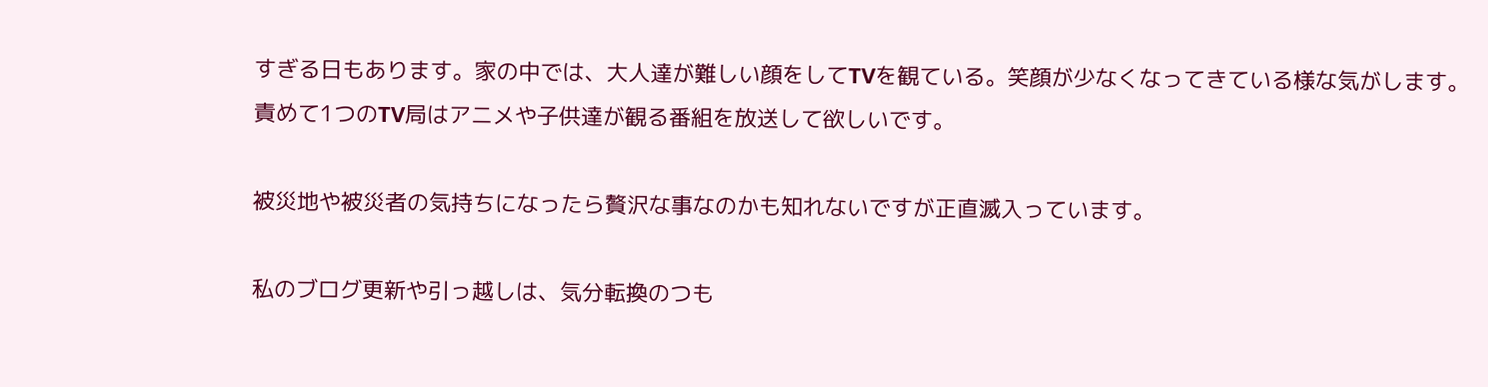すぎる日もあります。家の中では、大人達が難しい顔をしてTVを観ている。笑顔が少なくなってきている様な気がします。
責めて1つのTV局はアニメや子供達が観る番組を放送して欲しいです。

被災地や被災者の気持ちになったら贅沢な事なのかも知れないですが正直滅入っています。

私のブログ更新や引っ越しは、気分転換のつも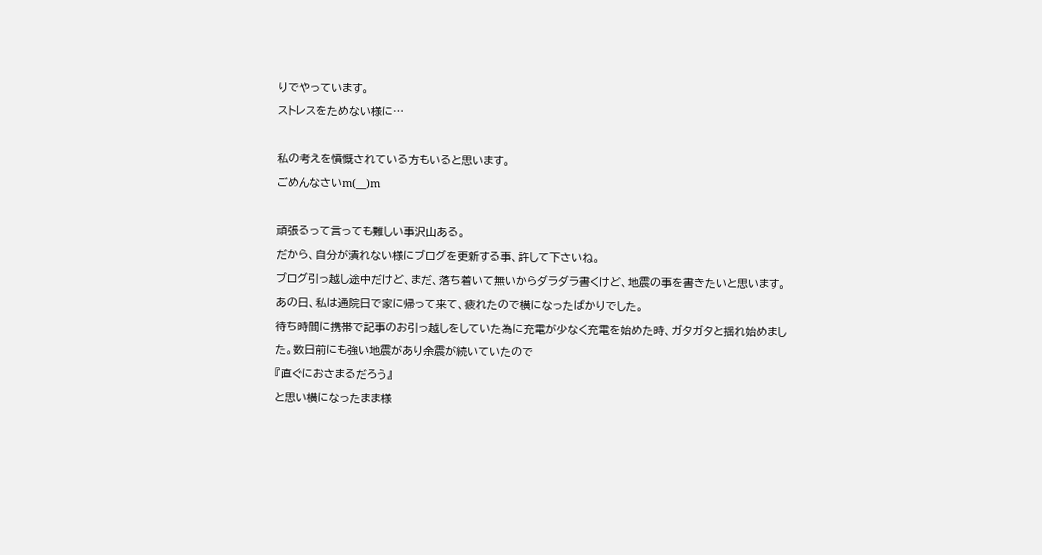りでやっています。
ストレスをためない様に…

私の考えを憤慨されている方もいると思います。
ごめんなさいm(__)m

頑張るって言っても難しい事沢山ある。
だから、自分が潰れない様にブログを更新する事、許して下さいね。
ブログ引っ越し途中だけど、まだ、落ち着いて無いからダラダラ書くけど、地震の事を書きたいと思います。
あの日、私は通院日で家に帰って来て、疲れたので横になったばかりでした。
待ち時間に携帯で記事のお引っ越しをしていた為に充電が少なく充電を始めた時、ガタガタと揺れ始めました。数日前にも強い地震があり余震が続いていたので
『直ぐにおさまるだろう』
と思い横になったまま様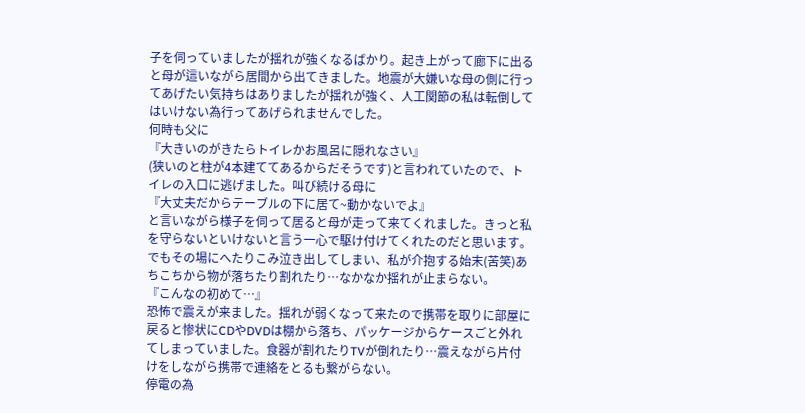子を伺っていましたが揺れが強くなるばかり。起き上がって廊下に出ると母が這いながら居間から出てきました。地震が大嫌いな母の側に行ってあげたい気持ちはありましたが揺れが強く、人工関節の私は転倒してはいけない為行ってあげられませんでした。
何時も父に
『大きいのがきたらトイレかお風呂に隠れなさい』
(狭いのと柱が4本建ててあるからだそうです)と言われていたので、トイレの入口に逃げました。叫び続ける母に
『大丈夫だからテーブルの下に居て~動かないでよ』
と言いながら様子を伺って居ると母が走って来てくれました。きっと私を守らないといけないと言う一心で駆け付けてくれたのだと思います。
でもその場にへたりこみ泣き出してしまい、私が介抱する始末(苦笑)あちこちから物が落ちたり割れたり…なかなか揺れが止まらない。
『こんなの初めて…』
恐怖で震えが来ました。揺れが弱くなって来たので携帯を取りに部屋に戻ると惨状にCDやDVDは棚から落ち、パッケージからケースごと外れてしまっていました。食器が割れたりTVが倒れたり…震えながら片付けをしながら携帯で連絡をとるも繋がらない。
停電の為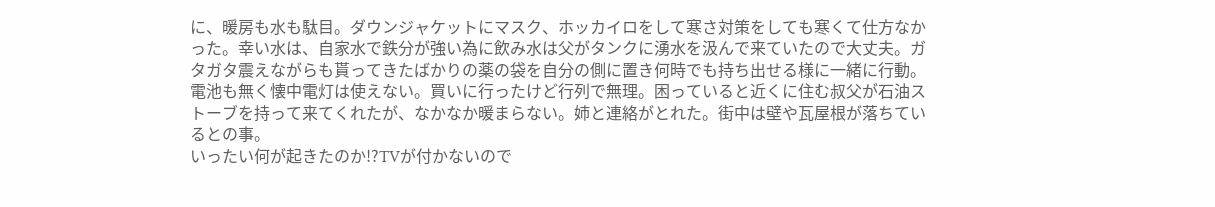に、暖房も水も駄目。ダウンジャケットにマスク、ホッカイロをして寒さ対策をしても寒くて仕方なかった。幸い水は、自家水で鉄分が強い為に飲み水は父がタンクに湧水を汲んで来ていたので大丈夫。ガタガタ震えながらも貰ってきたばかりの薬の袋を自分の側に置き何時でも持ち出せる様に一緒に行動。
電池も無く懐中電灯は使えない。買いに行ったけど行列で無理。困っていると近くに住む叔父が石油ストーブを持って来てくれたが、なかなか暖まらない。姉と連絡がとれた。街中は壁や瓦屋根が落ちているとの事。
いったい何が起きたのか!?TVが付かないので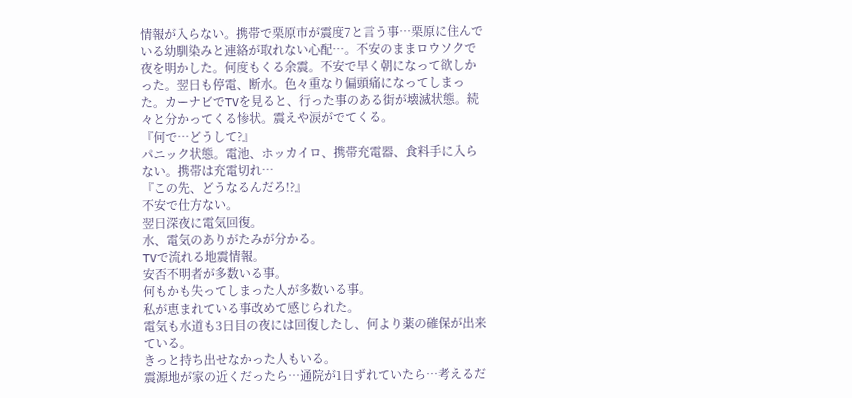情報が入らない。携帯で栗原市が震度7と言う事…栗原に住んでいる幼馴染みと連絡が取れない心配…。不安のままロウソクで夜を明かした。何度もくる余震。不安で早く朝になって欲しかった。翌日も停電、断水。色々重なり偏頭痛になってしまった。カーナビでTVを見ると、行った事のある街が壊滅状態。続々と分かってくる惨状。震えや涙がでてくる。
『何で…どうして?』
パニック状態。電池、ホッカイロ、携帯充電器、食料手に入らない。携帯は充電切れ…
『この先、どうなるんだろ!?』
不安で仕方ない。
翌日深夜に電気回復。
水、電気のありがたみが分かる。
TVで流れる地震情報。
安否不明者が多数いる事。
何もかも失ってしまった人が多数いる事。
私が恵まれている事改めて感じられた。
電気も水道も3日目の夜には回復したし、何より薬の確保が出来ている。
きっと持ち出せなかった人もいる。
震源地が家の近くだったら…通院が1日ずれていたら…考えるだ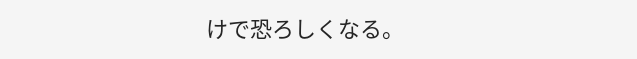けで恐ろしくなる。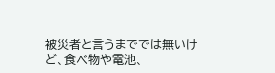被災者と言うまででは無いけど、食べ物や電池、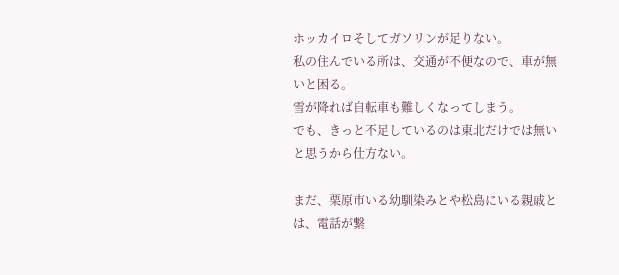ホッカイロそしてガソリンが足りない。
私の住んでいる所は、交通が不便なので、車が無いと困る。
雪が降れば自転車も難しくなってしまう。
でも、きっと不足しているのは東北だけでは無いと思うから仕方ない。

まだ、栗原市いる幼馴染みとや松島にいる親戚とは、電話が繋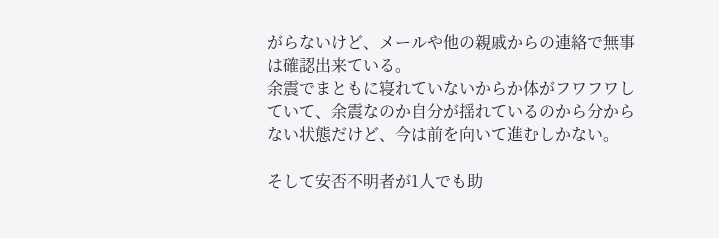がらないけど、メールや他の親戚からの連絡で無事は確認出来ている。
余震でまともに寝れていないからか体がフワフワしていて、余震なのか自分が揺れているのから分からない状態だけど、今は前を向いて進むしかない。

そして安否不明者が1人でも助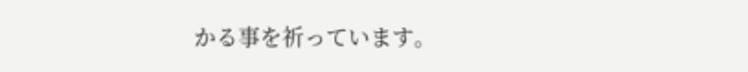かる事を祈っています。